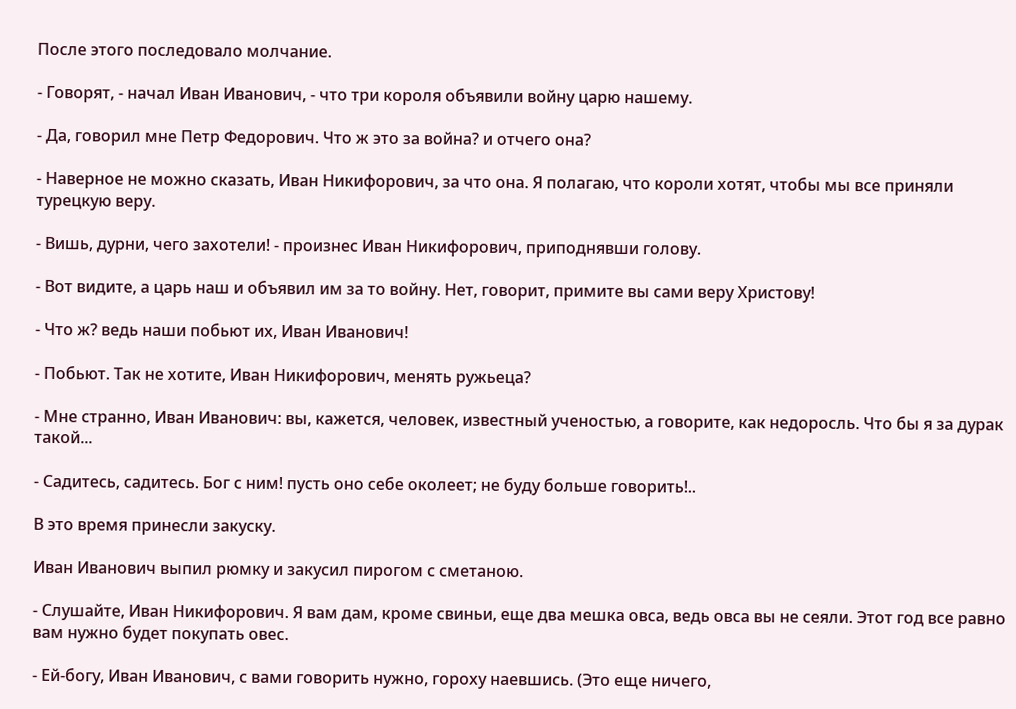После этого последовало молчание.

- Говорят, - начал Иван Иванович, - что три короля объявили войну царю нашему.

- Да, говорил мне Петр Федорович. Что ж это за война? и отчего она?

- Наверное не можно сказать, Иван Никифорович, за что она. Я полагаю, что короли хотят, чтобы мы все приняли турецкую веру.

- Вишь, дурни, чего захотели! - произнес Иван Никифорович, приподнявши голову.

- Вот видите, а царь наш и объявил им за то войну. Нет, говорит, примите вы сами веру Христову!

- Что ж? ведь наши побьют их, Иван Иванович!

- Побьют. Так не хотите, Иван Никифорович, менять ружьеца?

- Мне странно, Иван Иванович: вы, кажется, человек, известный ученостью, а говорите, как недоросль. Что бы я за дурак такой...

- Садитесь, садитесь. Бог с ним! пусть оно себе околеет; не буду больше говорить!..

В это время принесли закуску.

Иван Иванович выпил рюмку и закусил пирогом с сметаною.

- Слушайте, Иван Никифорович. Я вам дам, кроме свиньи, еще два мешка овса, ведь овса вы не сеяли. Этот год все равно вам нужно будет покупать овес.

- Ей-богу, Иван Иванович, с вами говорить нужно, гороху наевшись. (Это еще ничего,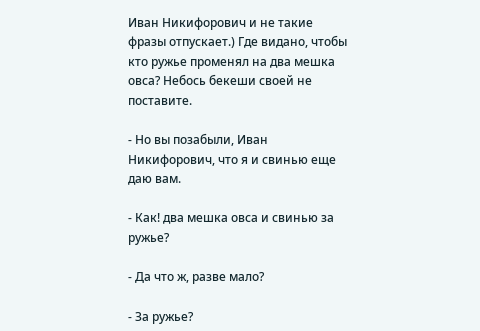Иван Никифорович и не такие фразы отпускает.) Где видано, чтобы кто ружье променял на два мешка овса? Небось бекеши своей не поставите.

- Но вы позабыли, Иван Никифорович, что я и свинью еще даю вам.

- Как! два мешка овса и свинью за ружье?

- Да что ж, разве мало?

- За ружье?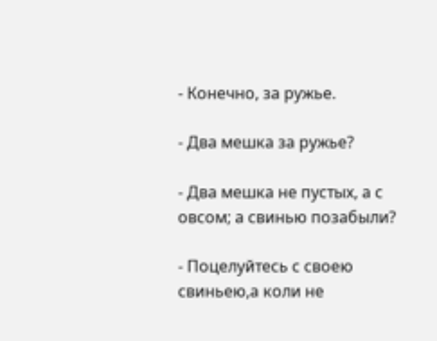- Конечно, за ружье.

- Два мешка за ружье?

- Два мешка не пустых, а с овсом; а свинью позабыли?

- Поцелуйтесь с своею свиньею,а коли не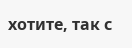хотите, так с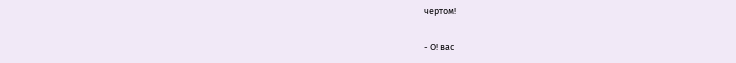чертом!

- О! вас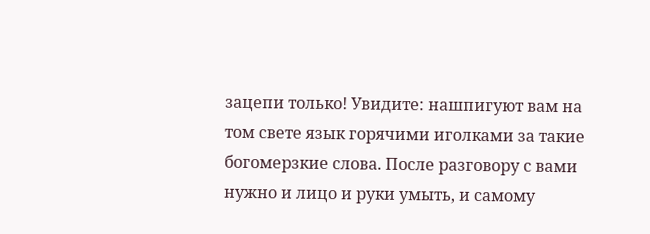зацепи только! Увидите: нашпигуют вам на том свете язык горячими иголками за такие богомерзкие слова. После разговору с вами нужно и лицо и руки умыть, и самому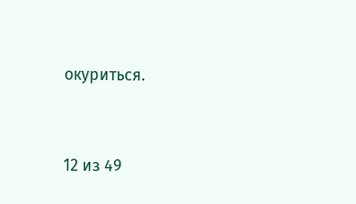окуриться.



12 из 49